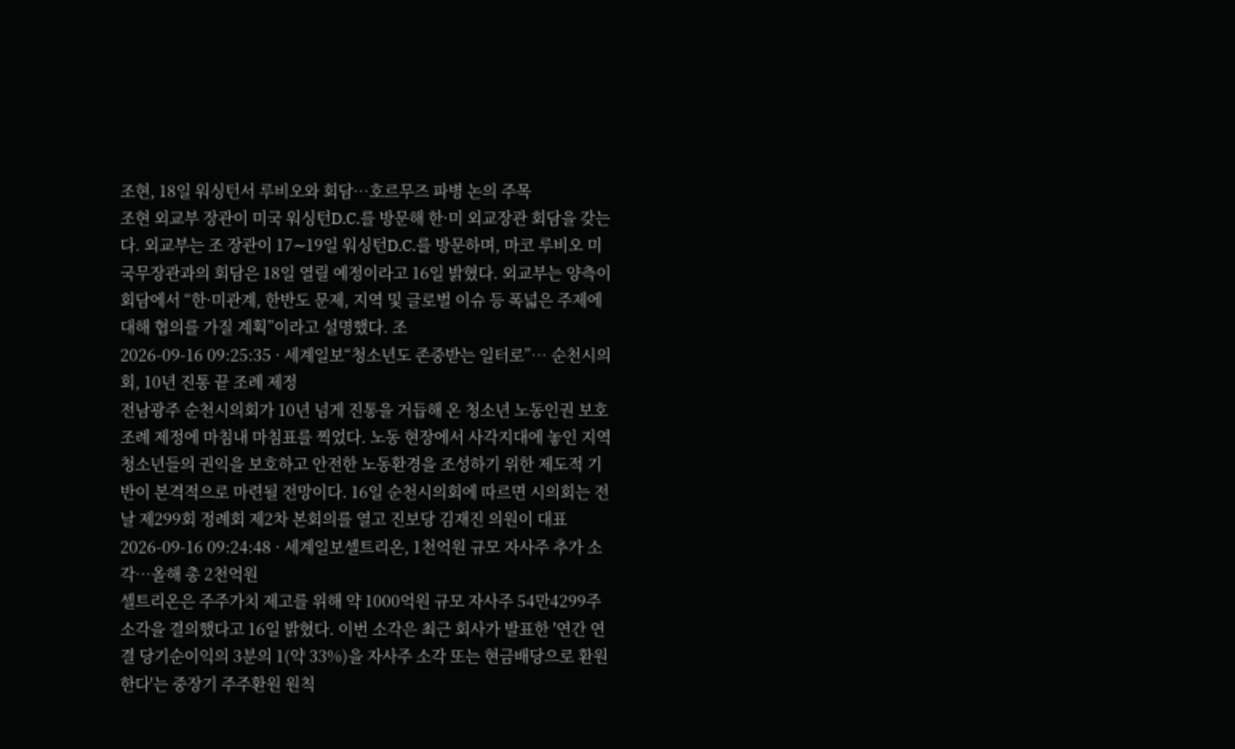조현, 18일 워싱턴서 루비오와 회담…호르무즈 파병 논의 주목
조현 외교부 장관이 미국 워싱턴D.C.를 방문해 한·미 외교장관 회담을 갖는다. 외교부는 조 장관이 17∼19일 워싱턴D.C.를 방문하며, 마코 루비오 미 국무장관과의 회담은 18일 열릴 예정이라고 16일 밝혔다. 외교부는 양측이 회담에서 “한·미관계, 한반도 문제, 지역 및 글로벌 이슈 등 폭넓은 주제에 대해 협의를 가질 계획”이라고 설명했다. 조
2026-09-16 09:25:35 · 세계일보“청소년도 존중받는 일터로”… 순천시의회, 10년 진통 끝 조례 제정
전남광주 순천시의회가 10년 넘게 진통을 거듭해 온 청소년 노동인권 보호 조례 제정에 마침내 마침표를 찍었다. 노동 현장에서 사각지대에 놓인 지역 청소년들의 권익을 보호하고 안전한 노동환경을 조성하기 위한 제도적 기반이 본격적으로 마련될 전망이다. 16일 순천시의회에 따르면 시의회는 전날 제299회 정례회 제2차 본회의를 열고 진보당 김재진 의원이 대표
2026-09-16 09:24:48 · 세계일보셀트리온, 1천억원 규모 자사주 추가 소각…올해 총 2천억원
셀트리온은 주주가치 제고를 위해 약 1000억원 규모 자사주 54만4299주 소각을 결의했다고 16일 밝혔다. 이번 소각은 최근 회사가 발표한 '연간 연결 당기순이익의 3분의 1(약 33%)을 자사주 소각 또는 현금배당으로 환원한다'는 중장기 주주환원 원칙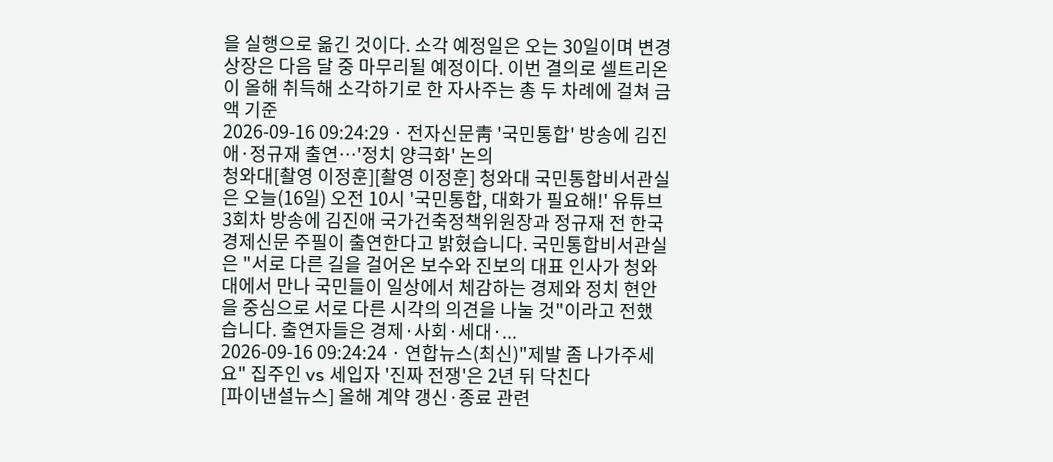을 실행으로 옮긴 것이다. 소각 예정일은 오는 30일이며 변경 상장은 다음 달 중 마무리될 예정이다. 이번 결의로 셀트리온이 올해 취득해 소각하기로 한 자사주는 총 두 차례에 걸쳐 금액 기준
2026-09-16 09:24:29 · 전자신문靑 '국민통합' 방송에 김진애·정규재 출연…'정치 양극화' 논의
청와대[촬영 이정훈][촬영 이정훈] 청와대 국민통합비서관실은 오늘(16일) 오전 10시 '국민통합, 대화가 필요해!' 유튜브 3회차 방송에 김진애 국가건축정책위원장과 정규재 전 한국경제신문 주필이 출연한다고 밝혔습니다. 국민통합비서관실은 "서로 다른 길을 걸어온 보수와 진보의 대표 인사가 청와대에서 만나 국민들이 일상에서 체감하는 경제와 정치 현안을 중심으로 서로 다른 시각의 의견을 나눌 것"이라고 전했습니다. 출연자들은 경제·사회·세대·...
2026-09-16 09:24:24 · 연합뉴스(최신)"제발 좀 나가주세요" 집주인 vs 세입자 '진짜 전쟁'은 2년 뒤 닥친다
[파이낸셜뉴스] 올해 계약 갱신·종료 관련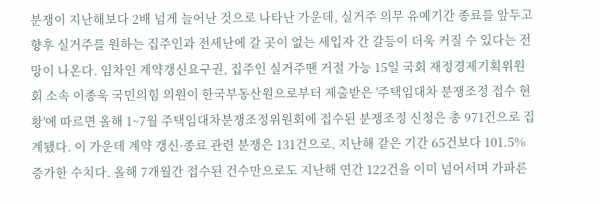분쟁이 지난해보다 2배 넘게 늘어난 것으로 나타난 가운데, 실거주 의무 유예기간 종료를 앞두고 향후 실거주를 원하는 집주인과 전세난에 갈 곳이 없는 세입자 간 갈등이 더욱 커질 수 있다는 전망이 나온다. 임차인 계약갱신요구권, 집주인 실거주땐 거절 가능 15일 국회 재정경제기획위원회 소속 이종욱 국민의힘 의원이 한국부동산원으로부터 제출받은 '주택임대차 분쟁조정 접수 현황'에 따르면 올해 1~7월 주택임대차분쟁조정위원회에 접수된 분쟁조정 신청은 총 971건으로 집계됐다. 이 가운데 계약 갱신·종료 관련 분쟁은 131건으로, 지난해 같은 기간 65건보다 101.5% 증가한 수치다. 올해 7개월간 접수된 건수만으로도 지난해 연간 122건을 이미 넘어서며 가파른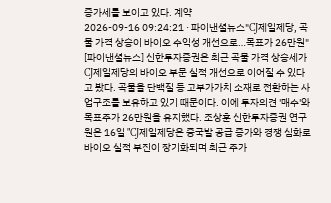증가세를 보이고 있다. 계약
2026-09-16 09:24:21 · 파이낸셜뉴스"CJ제일제당, 곡물 가격 상승이 바이오 수익성 개선으로…목표가 26만원"
[파이낸셜뉴스] 신한투자증권은 최근 곡물 가격 상승세가 CJ제일제당의 바이오 부문 실적 개선으로 이어질 수 있다고 봤다. 곡물을 단백질 등 고부가가치 소재로 전환하는 사업구조를 보유하고 있기 때문이다. 이에 투자의견 '매수'와 목표주가 26만원을 유지했다. 조상훈 신한투자증권 연구원은 16일 "CJ제일제당은 중국발 공급 증가와 경쟁 심화로 바이오 실적 부진이 장기화되며 최근 주가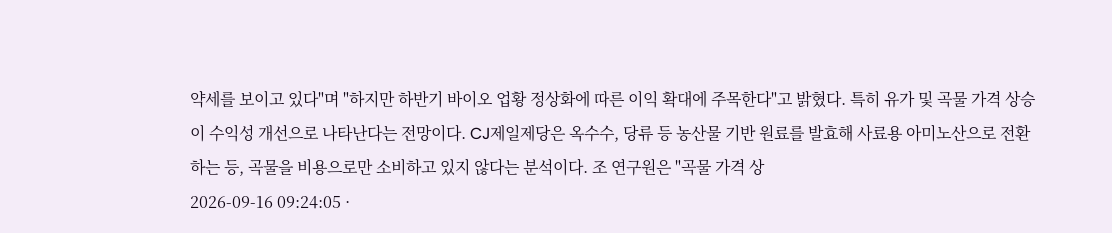약세를 보이고 있다"며 "하지만 하반기 바이오 업황 정상화에 따른 이익 확대에 주목한다"고 밝혔다. 특히 유가 및 곡물 가격 상승이 수익성 개선으로 나타난다는 전망이다. CJ제일제당은 옥수수, 당류 등 농산물 기반 원료를 발효해 사료용 아미노산으로 전환하는 등, 곡물을 비용으로만 소비하고 있지 않다는 분석이다. 조 연구원은 "곡물 가격 상
2026-09-16 09:24:05 ·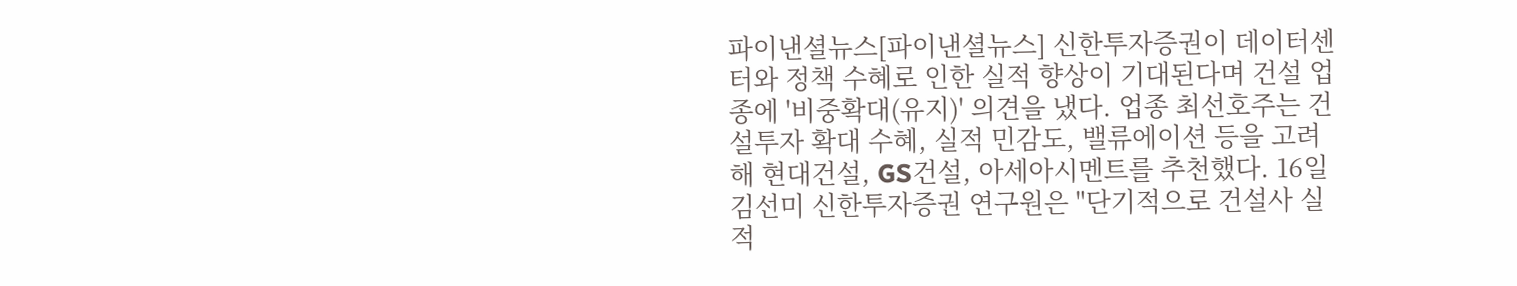파이낸셜뉴스[파이낸셜뉴스] 신한투자증권이 데이터센터와 정책 수혜로 인한 실적 향상이 기대된다며 건설 업종에 '비중확대(유지)' 의견을 냈다. 업종 최선호주는 건설투자 확대 수혜, 실적 민감도, 밸류에이션 등을 고려해 현대건설, GS건설, 아세아시멘트를 추천했다. 16일 김선미 신한투자증권 연구원은 "단기적으로 건설사 실적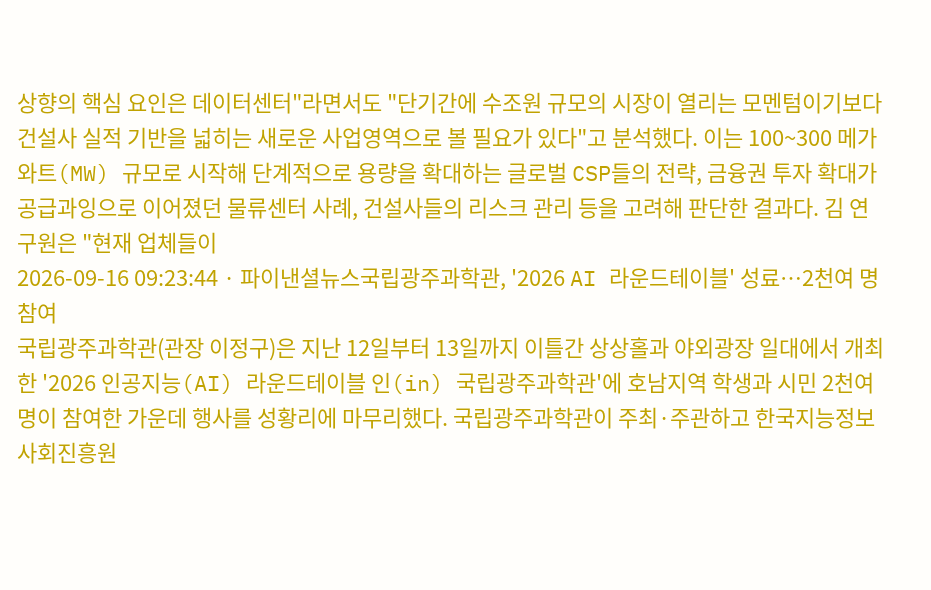상향의 핵심 요인은 데이터센터"라면서도 "단기간에 수조원 규모의 시장이 열리는 모멘텀이기보다 건설사 실적 기반을 넓히는 새로운 사업영역으로 볼 필요가 있다"고 분석했다. 이는 100~300 메가와트(MW) 규모로 시작해 단계적으로 용량을 확대하는 글로벌 CSP들의 전략, 금융권 투자 확대가 공급과잉으로 이어졌던 물류센터 사례, 건설사들의 리스크 관리 등을 고려해 판단한 결과다. 김 연구원은 "현재 업체들이
2026-09-16 09:23:44 · 파이낸셜뉴스국립광주과학관, '2026 AI 라운드테이블' 성료…2천여 명 참여
국립광주과학관(관장 이정구)은 지난 12일부터 13일까지 이틀간 상상홀과 야외광장 일대에서 개최한 '2026 인공지능(AI) 라운드테이블 인(in) 국립광주과학관'에 호남지역 학생과 시민 2천여 명이 참여한 가운데 행사를 성황리에 마무리했다. 국립광주과학관이 주최·주관하고 한국지능정보사회진흥원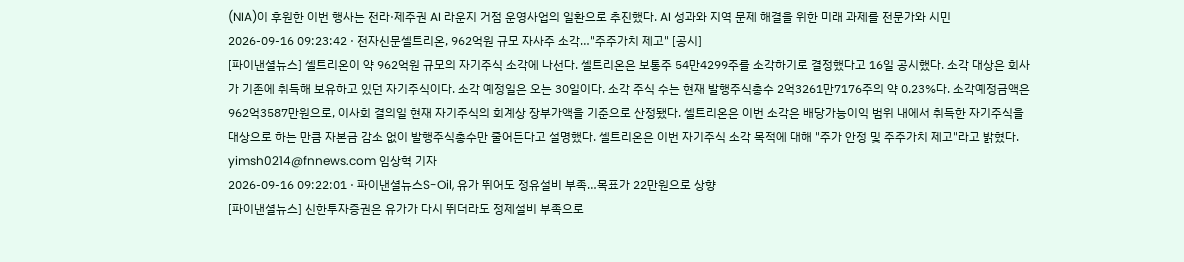(NIA)이 후원한 이번 행사는 전라·제주권 AI 라운지 거점 운영사업의 일환으로 추진했다. AI 성과와 지역 문제 해결을 위한 미래 과제를 전문가와 시민
2026-09-16 09:23:42 · 전자신문셀트리온, 962억원 규모 자사주 소각…"주주가치 제고" [공시]
[파이낸셜뉴스] 셀트리온이 약 962억원 규모의 자기주식 소각에 나선다. 셀트리온은 보통주 54만4299주를 소각하기로 결정했다고 16일 공시했다. 소각 대상은 회사가 기존에 취득해 보유하고 있던 자기주식이다. 소각 예정일은 오는 30일이다. 소각 주식 수는 현재 발행주식총수 2억3261만7176주의 약 0.23%다. 소각예정금액은 962억3587만원으로, 이사회 결의일 현재 자기주식의 회계상 장부가액을 기준으로 산정됐다. 셀트리온은 이번 소각은 배당가능이익 범위 내에서 취득한 자기주식을 대상으로 하는 만큼 자본금 감소 없이 발행주식총수만 줄어든다고 설명했다. 셀트리온은 이번 자기주식 소각 목적에 대해 "주가 안정 및 주주가치 제고"라고 밝혔다. yimsh0214@fnnews.com 임상혁 기자
2026-09-16 09:22:01 · 파이낸셜뉴스S-Oil, 유가 뛰어도 정유설비 부족…목표가 22만원으로 상향
[파이낸셜뉴스] 신한투자증권은 유가가 다시 뛰더라도 정제설비 부족으로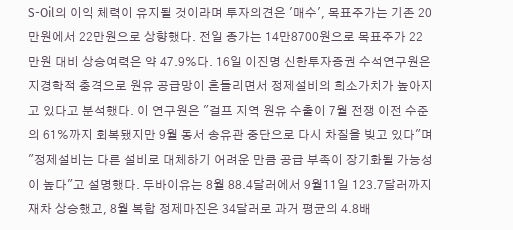S-Oil의 이익 체력이 유지될 것이라며 투자의견은 '매수', 목표주가는 기존 20만원에서 22만원으로 상향했다. 전일 종가는 14만8700원으로 목표주가 22만원 대비 상승여력은 약 47.9%다. 16일 이진명 신한투자증권 수석연구원은 지경학적 충격으로 원유 공급망이 흔들리면서 정제설비의 희소가치가 높아지고 있다고 분석했다. 이 연구원은 "걸프 지역 원유 수출이 7월 전쟁 이전 수준의 61%까지 회복됐지만 9월 동서 송유관 중단으로 다시 차질을 빚고 있다"며 "정제설비는 다른 설비로 대체하기 어려운 만큼 공급 부족이 장기화될 가능성이 높다"고 설명했다. 두바이유는 8월 88.4달러에서 9월11일 123.7달러까지 재차 상승했고, 8월 복합 정제마진은 34달러로 과거 평균의 4.8배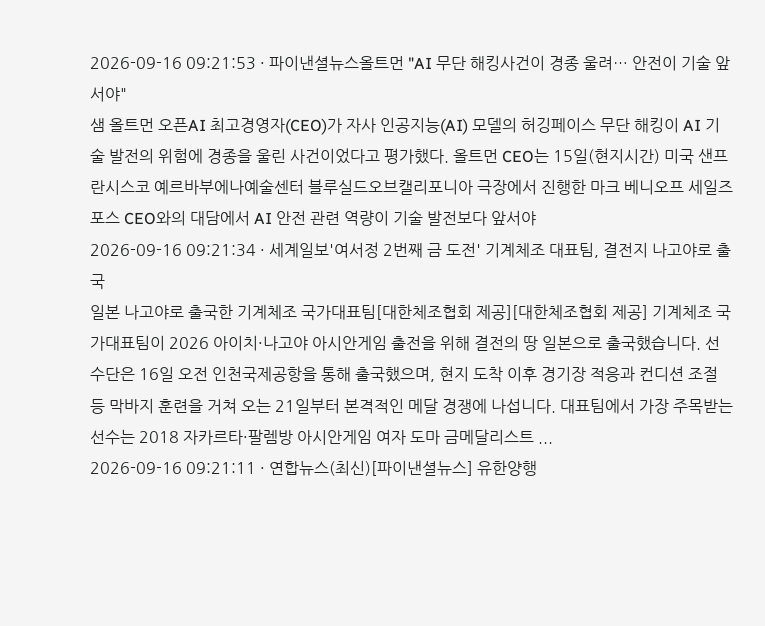2026-09-16 09:21:53 · 파이낸셜뉴스올트먼 "AI 무단 해킹사건이 경종 울려… 안전이 기술 앞서야"
샘 올트먼 오픈AI 최고경영자(CEO)가 자사 인공지능(AI) 모델의 허깅페이스 무단 해킹이 AI 기술 발전의 위험에 경종을 울린 사건이었다고 평가했다. 올트먼 CEO는 15일(현지시간) 미국 샌프란시스코 예르바부에나예술센터 블루실드오브캘리포니아 극장에서 진행한 마크 베니오프 세일즈포스 CEO와의 대담에서 AI 안전 관련 역량이 기술 발전보다 앞서야
2026-09-16 09:21:34 · 세계일보'여서정 2번째 금 도전' 기계체조 대표팀, 결전지 나고야로 출국
일본 나고야로 출국한 기계체조 국가대표팀[대한체조협회 제공][대한체조협회 제공] 기계체조 국가대표팀이 2026 아이치·나고야 아시안게임 출전을 위해 결전의 땅 일본으로 출국했습니다. 선수단은 16일 오전 인천국제공항을 통해 출국했으며, 현지 도착 이후 경기장 적응과 컨디션 조절 등 막바지 훈련을 거쳐 오는 21일부터 본격적인 메달 경쟁에 나섭니다. 대표팀에서 가장 주목받는 선수는 2018 자카르타·팔렘방 아시안게임 여자 도마 금메달리스트 ...
2026-09-16 09:21:11 · 연합뉴스(최신)[파이낸셜뉴스] 유한양행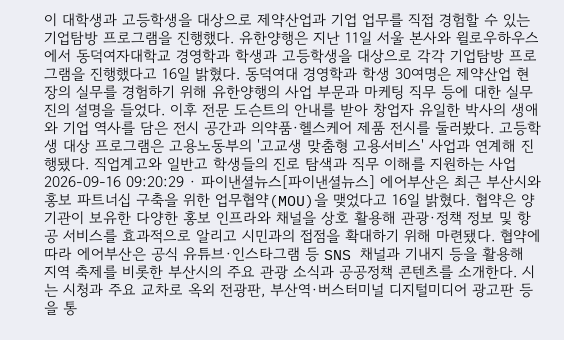이 대학생과 고등학생을 대상으로 제약산업과 기업 업무를 직접 경험할 수 있는 기업탐방 프로그램을 진행했다. 유한양행은 지난 11일 서울 본사와 윌로우하우스에서 동덕여자대학교 경영학과 학생과 고등학생을 대상으로 각각 기업탐방 프로그램을 진행했다고 16일 밝혔다. 동덕여대 경영학과 학생 30여명은 제약산업 현장의 실무를 경험하기 위해 유한양행의 사업 부문과 마케팅 직무 등에 대한 실무진의 설명을 들었다. 이후 전문 도슨트의 안내를 받아 창업자 유일한 박사의 생애와 기업 역사를 담은 전시 공간과 의약품·헬스케어 제품 전시를 둘러봤다. 고등학생 대상 프로그램은 고용노동부의 '고교생 맞춤형 고용서비스' 사업과 연계해 진행됐다. 직업계고와 일반고 학생들의 진로 탐색과 직무 이해를 지원하는 사업
2026-09-16 09:20:29 · 파이낸셜뉴스[파이낸셜뉴스] 에어부산은 최근 부산시와 홍보 파트너십 구축을 위한 업무협약(MOU)을 맺었다고 16일 밝혔다. 협약은 양 기관이 보유한 다양한 홍보 인프라와 채널을 상호 활용해 관광·정책 정보 및 항공 서비스를 효과적으로 알리고 시민과의 접점을 확대하기 위해 마련됐다. 협약에 따라 에어부산은 공식 유튜브·인스타그램 등 SNS 채널과 기내지 등을 활용해 지역 축제를 비롯한 부산시의 주요 관광 소식과 공공정책 콘텐츠를 소개한다. 시는 시청과 주요 교차로 옥외 전광판, 부산역·버스터미널 디지털미디어 광고판 등을 통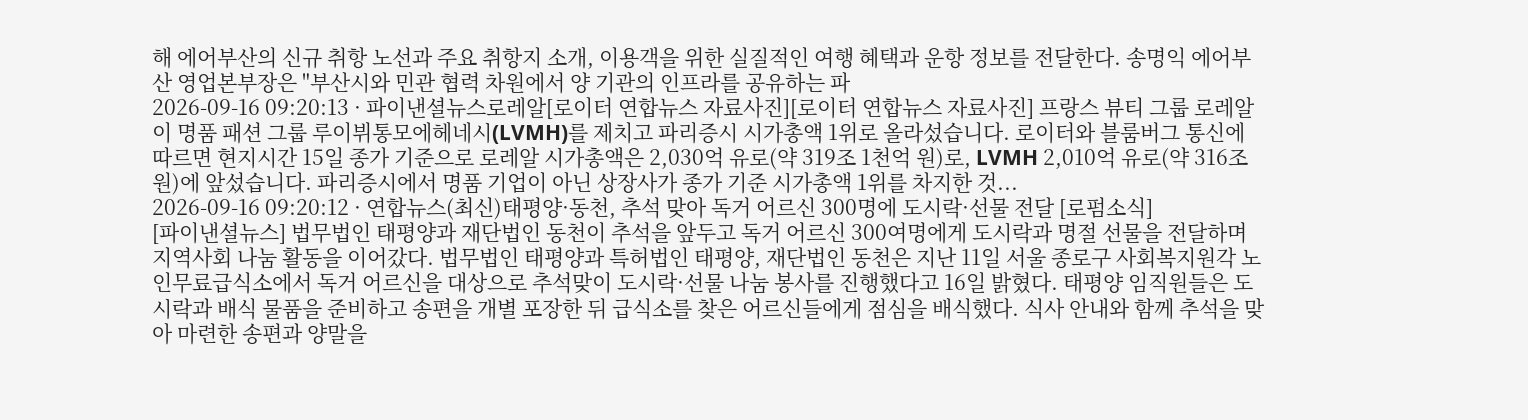해 에어부산의 신규 취항 노선과 주요 취항지 소개, 이용객을 위한 실질적인 여행 혜택과 운항 정보를 전달한다. 송명익 에어부산 영업본부장은 "부산시와 민관 협력 차원에서 양 기관의 인프라를 공유하는 파
2026-09-16 09:20:13 · 파이낸셜뉴스로레알[로이터 연합뉴스 자료사진][로이터 연합뉴스 자료사진] 프랑스 뷰티 그룹 로레알이 명품 패션 그룹 루이뷔통모에헤네시(LVMH)를 제치고 파리증시 시가총액 1위로 올라섰습니다. 로이터와 블룸버그 통신에 따르면 현지시간 15일 종가 기준으로 로레알 시가총액은 2,030억 유로(약 319조 1천억 원)로, LVMH 2,010억 유로(약 316조 원)에 앞섰습니다. 파리증시에서 명품 기업이 아닌 상장사가 종가 기준 시가총액 1위를 차지한 것...
2026-09-16 09:20:12 · 연합뉴스(최신)태평양·동천, 추석 맞아 독거 어르신 300명에 도시락·선물 전달 [로펌소식]
[파이낸셜뉴스] 법무법인 태평양과 재단법인 동천이 추석을 앞두고 독거 어르신 300여명에게 도시락과 명절 선물을 전달하며 지역사회 나눔 활동을 이어갔다. 법무법인 태평양과 특허법인 태평양, 재단법인 동천은 지난 11일 서울 종로구 사회복지원각 노인무료급식소에서 독거 어르신을 대상으로 추석맞이 도시락·선물 나눔 봉사를 진행했다고 16일 밝혔다. 태평양 임직원들은 도시락과 배식 물품을 준비하고 송편을 개별 포장한 뒤 급식소를 찾은 어르신들에게 점심을 배식했다. 식사 안내와 함께 추석을 맞아 마련한 송편과 양말을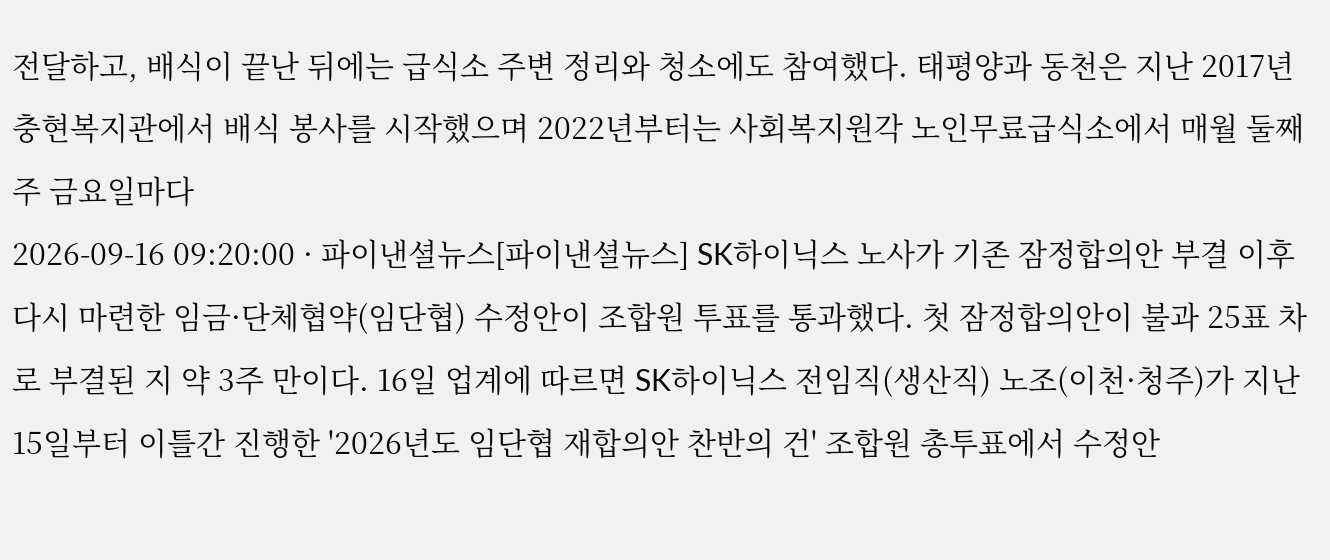전달하고, 배식이 끝난 뒤에는 급식소 주변 정리와 청소에도 참여했다. 태평양과 동천은 지난 2017년 충현복지관에서 배식 봉사를 시작했으며 2022년부터는 사회복지원각 노인무료급식소에서 매월 둘째 주 금요일마다
2026-09-16 09:20:00 · 파이낸셜뉴스[파이낸셜뉴스] SK하이닉스 노사가 기존 잠정합의안 부결 이후 다시 마련한 임금·단체협약(임단협) 수정안이 조합원 투표를 통과했다. 첫 잠정합의안이 불과 25표 차로 부결된 지 약 3주 만이다. 16일 업계에 따르면 SK하이닉스 전임직(생산직) 노조(이천·청주)가 지난 15일부터 이틀간 진행한 '2026년도 임단협 재합의안 찬반의 건' 조합원 총투표에서 수정안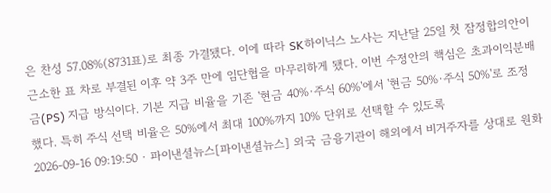은 찬성 57.08%(8731표)로 최종 가결됐다. 이에 따라 SK하이닉스 노사는 지난달 25일 첫 잠정합의안이 근소한 표 차로 부결된 이후 약 3주 만에 임단협을 마무리하게 됐다. 이번 수정안의 핵심은 초과이익분배금(PS) 지급 방식이다. 기본 지급 비율을 기존 '현금 40%·주식 60%'에서 '현금 50%·주식 50%'로 조정했다. 특히 주식 선택 비율은 50%에서 최대 100%까지 10% 단위로 선택할 수 있도록
2026-09-16 09:19:50 · 파이낸셜뉴스[파이낸셜뉴스] 외국 금융기관이 해외에서 비거주자를 상대로 원화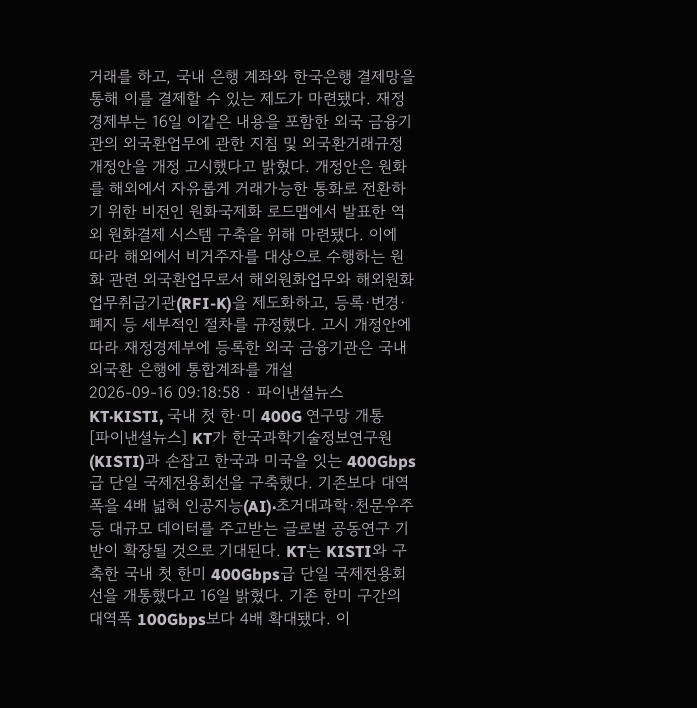거래를 하고, 국내 은행 계좌와 한국은행 결제망을 통해 이를 결제할 수 있는 제도가 마련됐다. 재정경제부는 16일 이같은 내용을 포함한 외국 금융기관의 외국환업무에 관한 지침 및 외국환거래규정 개정안을 개정 고시했다고 밝혔다. 개정안은 원화를 해외에서 자유롭게 거래가능한 통화로 전환하기 위한 비전인 원화국제화 로드맵에서 발표한 역외 원화결제 시스템 구축을 위해 마련됐다. 이에 따라 해외에서 비거주자를 대상으로 수행하는 원화 관련 외국환업무로서 해외원화업무와 해외원화업무취급기관(RFI-K)을 제도화하고, 등록·변경·폐지 등 세부적인 절차를 규정했다. 고시 개정안에 따라 재정경제부에 등록한 외국 금융기관은 국내 외국환 은행에 통합계좌를 개설
2026-09-16 09:18:58 · 파이낸셜뉴스KT·KISTI, 국내 첫 한·미 400G 연구망 개통
[파이낸셜뉴스] KT가 한국과학기술정보연구원(KISTI)과 손잡고 한국과 미국을 잇는 400Gbps급 단일 국제전용회선을 구축했다. 기존보다 대역폭을 4배 넓혀 인공지능(AI)·초거대과학·천문우주 등 대규모 데이터를 주고받는 글로벌 공동연구 기반이 확장될 것으로 기대된다. KT는 KISTI와 구축한 국내 첫 한미 400Gbps급 단일 국제전용회선을 개통했다고 16일 밝혔다. 기존 한미 구간의 대역폭 100Gbps보다 4배 확대됐다. 이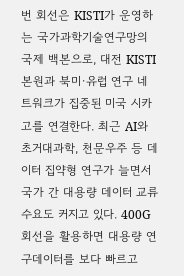번 회선은 KISTI가 운영하는 국가과학기술연구망의 국제 백본으로, 대전 KISTI 본원과 북미·유럽 연구 네트워크가 집중된 미국 시카고를 연결한다. 최근 AI와 초거대과학, 천문우주 등 데이터 집약형 연구가 늘면서 국가 간 대용량 데이터 교류 수요도 커지고 있다. 400G 회선을 활용하면 대용량 연구데이터를 보다 빠르고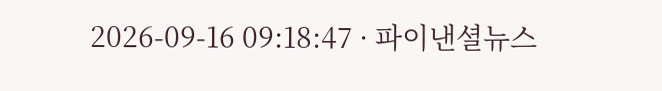2026-09-16 09:18:47 · 파이낸셜뉴스